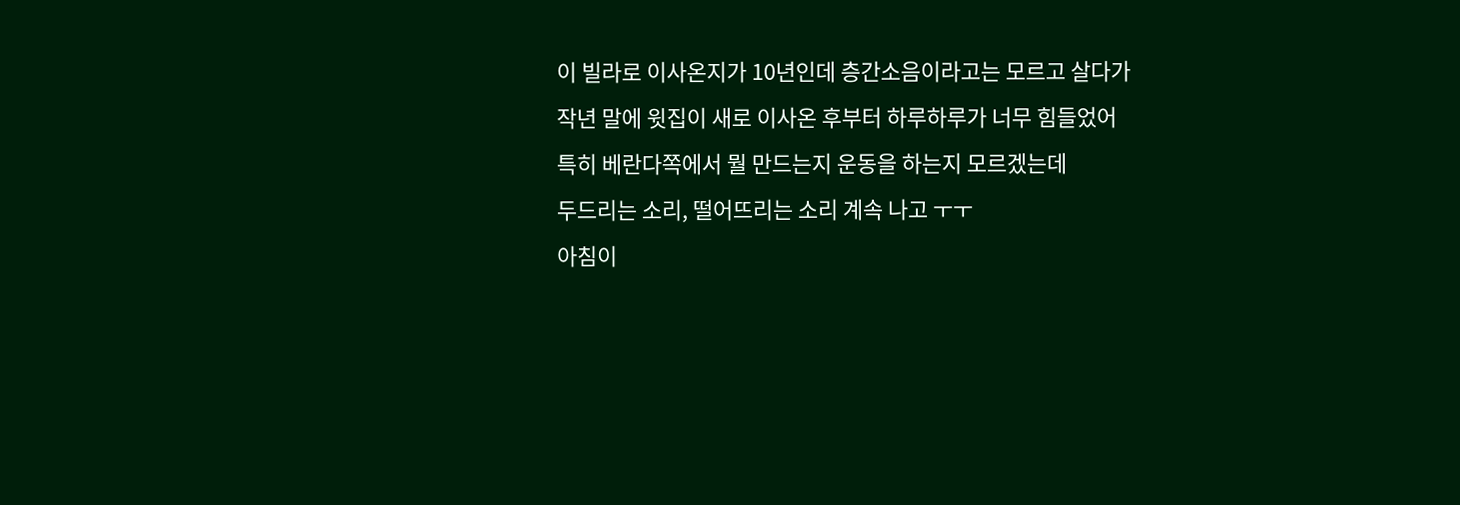이 빌라로 이사온지가 10년인데 층간소음이라고는 모르고 살다가
작년 말에 윗집이 새로 이사온 후부터 하루하루가 너무 힘들었어
특히 베란다쪽에서 뭘 만드는지 운동을 하는지 모르겠는데
두드리는 소리, 떨어뜨리는 소리 계속 나고 ㅜㅜ
아침이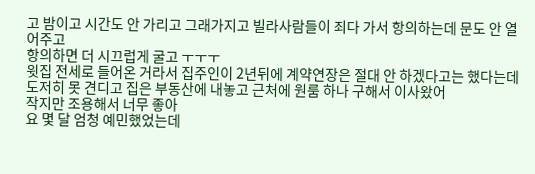고 밤이고 시간도 안 가리고 그래가지고 빌라사람들이 죄다 가서 항의하는데 문도 안 열어주고
항의하면 더 시끄럽게 굴고 ㅜㅜㅜ
윗집 전세로 들어온 거라서 집주인이 2년뒤에 계약연장은 절대 안 하겠다고는 했다는데
도저히 못 견디고 집은 부동산에 내놓고 근처에 원룸 하나 구해서 이사왔어
작지만 조용해서 너무 좋아
요 몇 달 엄청 예민했었는데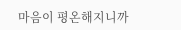마음이 평온해지니까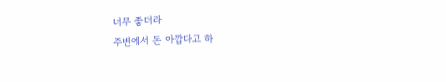너무 좋더라
주변에서 돈 아깝다고 하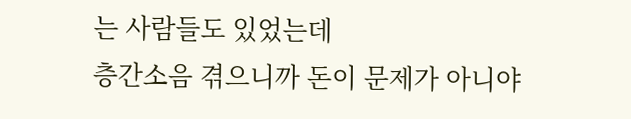는 사람들도 있었는데
층간소음 겪으니까 돈이 문제가 아니야